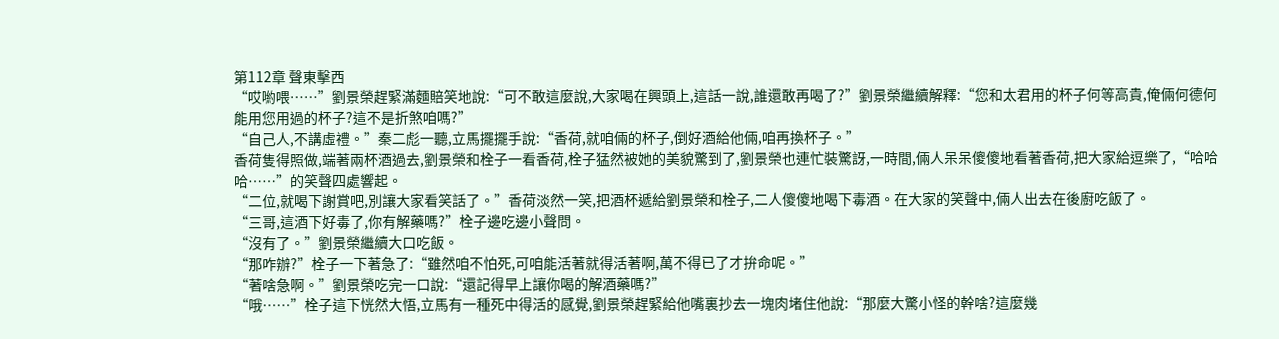第112章 聲東擊西
“哎喲喂……”劉景榮趕緊滿麵賠笑地說:“可不敢這麼說,大家喝在興頭上,這話一說,誰還敢再喝了?”劉景榮繼續解釋:“您和太君用的杯子何等高貴,俺倆何德何能用您用過的杯子?這不是折煞咱嗎?”
“自己人,不講虛禮。”秦二彪一聽,立馬擺擺手說:“香荷,就咱倆的杯子,倒好酒給他倆,咱再換杯子。”
香荷隻得照做,端著兩杯酒過去,劉景榮和栓子一看香荷,栓子猛然被她的美貌驚到了,劉景榮也連忙裝驚訝,一時間,倆人呆呆傻傻地看著香荷,把大家給逗樂了,“哈哈哈……”的笑聲四處響起。
“二位,就喝下謝賞吧,別讓大家看笑話了。”香荷淡然一笑,把酒杯遞給劉景榮和栓子,二人傻傻地喝下毒酒。在大家的笑聲中,倆人出去在後廚吃飯了。
“三哥,這酒下好毒了,你有解藥嗎?”栓子邊吃邊小聲問。
“沒有了。”劉景榮繼續大口吃飯。
“那咋辦?”栓子一下著急了:“雖然咱不怕死,可咱能活著就得活著啊,萬不得已了才拚命呢。”
“著啥急啊。”劉景榮吃完一口說:“還記得早上讓你喝的解酒藥嗎?”
“哦……”栓子這下恍然大悟,立馬有一種死中得活的感覺,劉景榮趕緊給他嘴裏抄去一塊肉堵住他說:“那麼大驚小怪的幹啥?這麼幾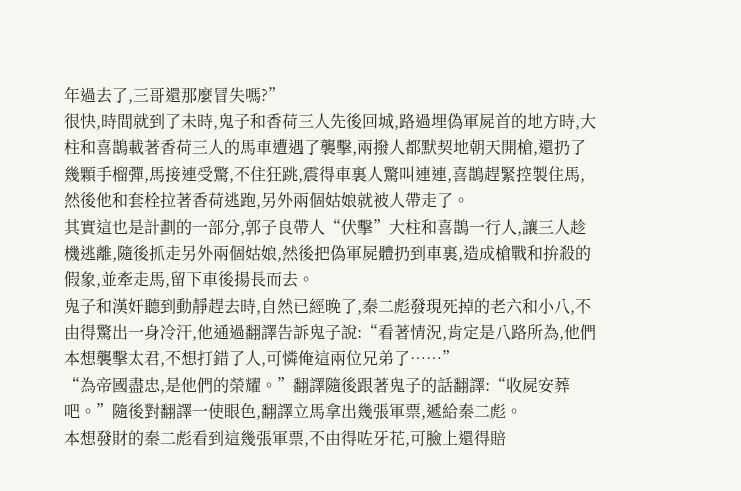年過去了,三哥還那麼冒失嗎?”
很快,時間就到了未時,鬼子和香荷三人先後回城,路過埋偽軍屍首的地方時,大柱和喜鵲載著香荷三人的馬車遭遇了襲擊,兩撥人都默契地朝天開槍,還扔了幾顆手榴彈,馬接連受驚,不住狂跳,震得車裏人驚叫連連,喜鵲趕緊控製住馬,然後他和套栓拉著香荷逃跑,另外兩個姑娘就被人帶走了。
其實這也是計劃的一部分,郭子良帶人“伏擊”大柱和喜鵲一行人,讓三人趁機逃離,隨後抓走另外兩個姑娘,然後把偽軍屍體扔到車裏,造成槍戰和拚殺的假象,並牽走馬,留下車後揚長而去。
鬼子和漢奸聽到動靜趕去時,自然已經晚了,秦二彪發現死掉的老六和小八,不由得驚出一身冷汗,他通過翻譯告訴鬼子說:“看著情況,肯定是八路所為,他們本想襲擊太君,不想打錯了人,可憐俺這兩位兄弟了……”
“為帝國盡忠,是他們的榮耀。”翻譯隨後跟著鬼子的話翻譯:“收屍安葬吧。”隨後對翻譯一使眼色,翻譯立馬拿出幾張軍票,遞給秦二彪。
本想發財的秦二彪看到這幾張軍票,不由得咗牙花,可臉上還得賠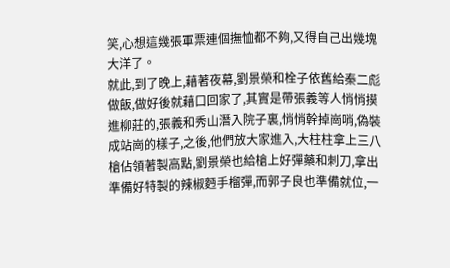笑,心想這幾張軍票連個撫恤都不夠,又得自己出幾塊大洋了。
就此,到了晚上,藉著夜幕,劉景榮和栓子依舊給秦二彪做飯,做好後就藉口回家了,其實是帶張義等人悄悄摸進柳莊的,張義和秀山潛入院子裏,悄悄幹掉崗哨,偽裝成站崗的樣子,之後,他們放大家進入,大柱柱拿上三八槍佔領著製高點,劉景榮也給槍上好彈藥和刺刀,拿出準備好特製的辣椒麪手榴彈,而郭子良也準備就位,一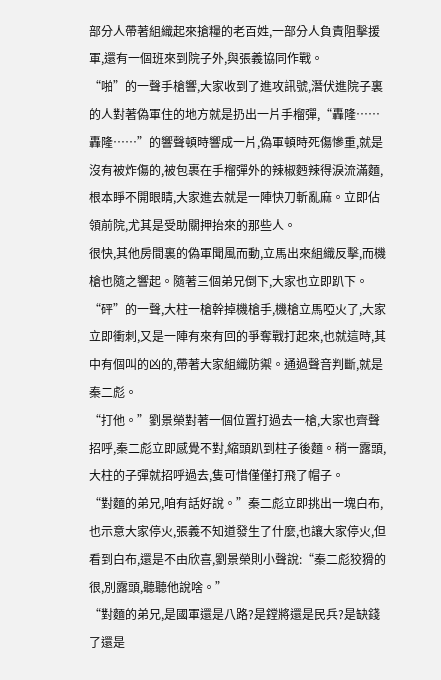部分人帶著組織起來搶糧的老百姓,一部分人負責阻擊援軍,還有一個班來到院子外,與張義協同作戰。
“啪”的一聲手槍響,大家收到了進攻訊號,潛伏進院子裏的人對著偽軍住的地方就是扔出一片手榴彈,“轟隆……轟隆……”的響聲頓時響成一片,偽軍頓時死傷慘重,就是沒有被炸傷的,被包裹在手榴彈外的辣椒麪辣得淚流滿麵,根本睜不開眼睛,大家進去就是一陣快刀斬亂麻。立即佔領前院,尤其是受助關押抬來的那些人。
很快,其他房間裏的偽軍聞風而動,立馬出來組織反擊,而機槍也隨之響起。隨著三個弟兄倒下,大家也立即趴下。“砰”的一聲,大柱一槍幹掉機槍手,機槍立馬啞火了,大家立即衝刺,又是一陣有來有回的爭奪戰打起來,也就這時,其中有個叫的凶的,帶著大家組織防禦。通過聲音判斷,就是秦二彪。
“打他。”劉景榮對著一個位置打過去一槍,大家也齊聲招呼,秦二彪立即感覺不對,縮頭趴到柱子後麵。稍一露頭,大柱的子彈就招呼過去,隻可惜僅僅打飛了帽子。
“對麵的弟兄,咱有話好說。”秦二彪立即挑出一塊白布,也示意大家停火,張義不知道發生了什麼,也讓大家停火,但看到白布,還是不由欣喜,劉景榮則小聲說:“秦二彪狡猾的很,別露頭,聽聽他說啥。”
“對麵的弟兄,是國軍還是八路?是鏜將還是民兵?是缺錢了還是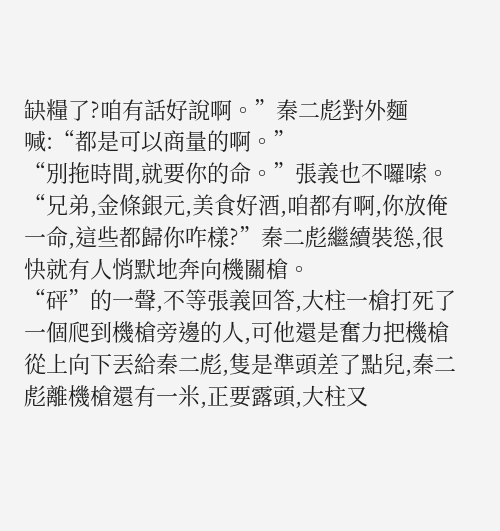缺糧了?咱有話好說啊。”秦二彪對外麵喊:“都是可以商量的啊。”
“別拖時間,就要你的命。”張義也不囉嗦。
“兄弟,金條銀元,美食好酒,咱都有啊,你放俺一命,這些都歸你咋樣?”秦二彪繼續裝慫,很快就有人悄默地奔向機關槍。
“砰”的一聲,不等張義回答,大柱一槍打死了一個爬到機槍旁邊的人,可他還是奮力把機槍從上向下丟給秦二彪,隻是準頭差了點兒,秦二彪離機槍還有一米,正要露頭,大柱又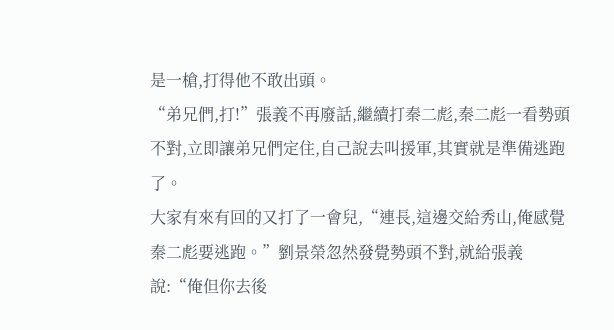是一槍,打得他不敢出頭。
“弟兄們,打!”張義不再廢話,繼續打秦二彪,秦二彪一看勢頭不對,立即讓弟兄們定住,自己說去叫援軍,其實就是準備逃跑了。
大家有來有回的又打了一會兒,“連長,這邊交給秀山,俺感覺秦二彪要逃跑。”劉景榮忽然發覺勢頭不對,就給張義說:“俺但你去後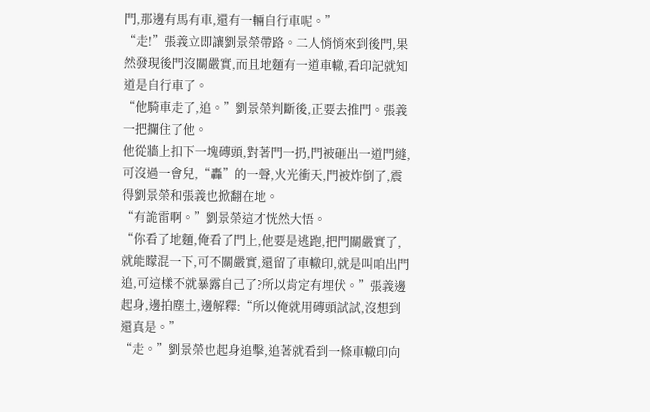門,那邊有馬有車,還有一輛自行車呢。”
“走!”張義立即讓劉景榮帶路。二人悄悄來到後門,果然發現後門沒關嚴實,而且地麵有一道車轍,看印記就知道是自行車了。
“他騎車走了,追。”劉景榮判斷後,正要去推門。張義一把攔住了他。
他從牆上扣下一塊磚頭,對著門一扔,門被砸出一道門縫,可沒過一會兒,“轟”的一聲,火光衝天,門被炸倒了,震得劉景榮和張義也掀翻在地。
“有詭雷啊。”劉景榮這才恍然大悟。
“你看了地麵,俺看了門上,他要是逃跑,把門關嚴實了,就能矇混一下,可不關嚴實,還留了車轍印,就是叫咱出門追,可這樣不就暴露自己了?所以肯定有埋伏。”張義邊起身,邊拍塵土,邊解釋:“所以俺就用磚頭試試,沒想到還真是。”
“走。”劉景榮也起身追擊,追著就看到一條車轍印向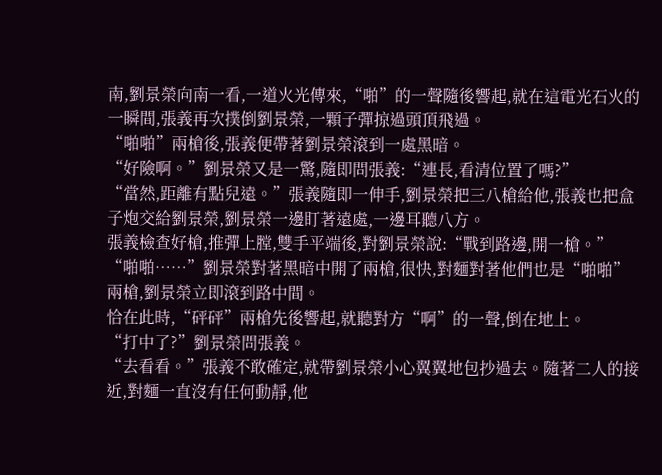南,劉景榮向南一看,一道火光傳來,“啪”的一聲隨後響起,就在這電光石火的一瞬間,張義再次撲倒劉景榮,一顆子彈掠過頭頂飛過。
“啪啪”兩槍後,張義便帶著劉景榮滾到一處黑暗。
“好險啊。”劉景榮又是一驚,隨即問張義:“連長,看清位置了嗎?”
“當然,距離有點兒遠。”張義隨即一伸手,劉景榮把三八槍給他,張義也把盒子炮交給劉景榮,劉景榮一邊盯著遠處,一邊耳聽八方。
張義檢查好槍,推彈上膛,雙手平端後,對劉景榮說:“戰到路邊,開一槍。”
“啪啪……”劉景榮對著黑暗中開了兩槍,很快,對麵對著他們也是“啪啪”兩槍,劉景榮立即滾到路中間。
恰在此時,“砰砰”兩槍先後響起,就聽對方“啊”的一聲,倒在地上。
“打中了?”劉景榮問張義。
“去看看。”張義不敢確定,就帶劉景榮小心翼翼地包抄過去。隨著二人的接近,對麵一直沒有任何動靜,他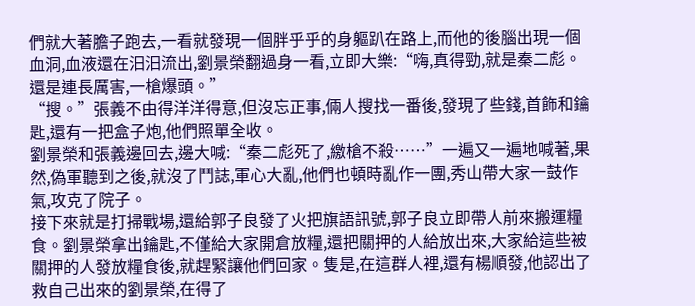們就大著膽子跑去,一看就發現一個胖乎乎的身軀趴在路上,而他的後腦出現一個血洞,血液還在汩汩流出,劉景榮翻過身一看,立即大樂:“嗨,真得勁,就是秦二彪。還是連長厲害,一槍爆頭。”
“搜。”張義不由得洋洋得意,但沒忘正事,倆人搜找一番後,發現了些錢,首飾和鑰匙,還有一把盒子炮,他們照單全收。
劉景榮和張義邊回去,邊大喊:“秦二彪死了,繳槍不殺……”一遍又一遍地喊著,果然,偽軍聽到之後,就沒了鬥誌,軍心大亂,他們也頓時亂作一團,秀山帶大家一鼓作氣,攻克了院子。
接下來就是打掃戰場,還給郭子良發了火把旗語訊號,郭子良立即帶人前來搬運糧食。劉景榮拿出鑰匙,不僅給大家開倉放糧,還把關押的人給放出來,大家給這些被關押的人發放糧食後,就趕緊讓他們回家。隻是,在這群人裡,還有楊順發,他認出了救自己出來的劉景榮,在得了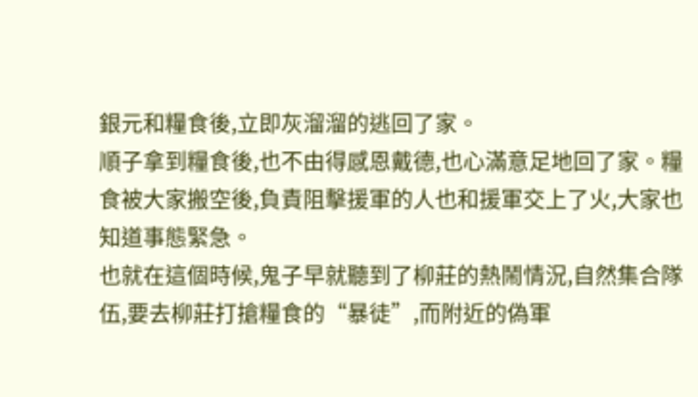銀元和糧食後,立即灰溜溜的逃回了家。
順子拿到糧食後,也不由得感恩戴德,也心滿意足地回了家。糧食被大家搬空後,負責阻擊援軍的人也和援軍交上了火,大家也知道事態緊急。
也就在這個時候,鬼子早就聽到了柳莊的熱鬧情況,自然集合隊伍,要去柳莊打搶糧食的“暴徒”,而附近的偽軍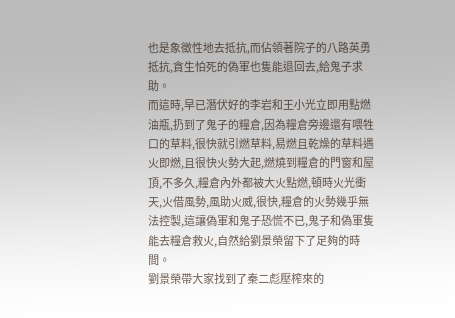也是象徵性地去抵抗,而佔領著院子的八路英勇抵抗,貪生怕死的偽軍也隻能退回去,給鬼子求助。
而這時,早已潛伏好的李岩和王小光立即用點燃油瓶,扔到了鬼子的糧倉,因為糧倉旁邊還有喂牲口的草料,很快就引燃草料,易燃且乾燥的草料遇火即燃,且很快火勢大起,燃燒到糧倉的門窗和屋頂,不多久,糧倉內外都被大火點燃,頓時火光衝天,火借風勢,風助火威,很快,糧倉的火勢幾乎無法控製,這讓偽軍和鬼子恐慌不已,鬼子和偽軍隻能去糧倉救火,自然給劉景榮留下了足夠的時間。
劉景榮帶大家找到了秦二彪壓榨來的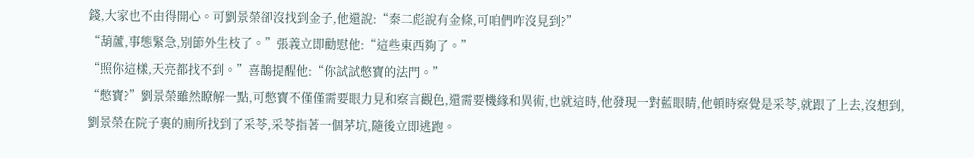錢,大家也不由得開心。可劉景榮卻沒找到金子,他還說:“秦二彪說有金條,可咱們咋沒見到?”
“葫蘆,事態緊急,別節外生枝了。”張義立即勸慰他:“這些東西夠了。”
“照你這樣,天亮都找不到。”喜鵲提醒他:“你試試憋寶的法門。”
“憋寶?”劉景榮雖然瞭解一點,可憋寶不僅僅需要眼力見和察言觀色,還需要機緣和異術,也就這時,他發現一對藍眼睛,他頓時察覺是采苓,就跟了上去,沒想到,劉景榮在院子裏的廁所找到了采苓,采苓指著一個茅坑,隨後立即逃跑。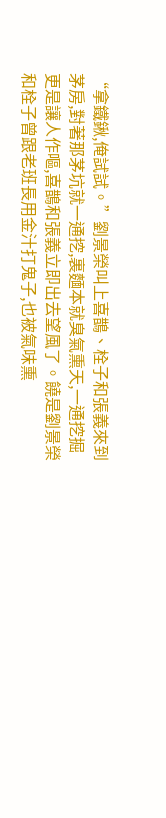“拿鐵鍬,俺試試。”劉景榮叫上喜鵲、栓子和張義來到茅房,對著那茅坑就一通挖,裏麵本就臭氣熏天,一通挖掘更是讓人作嘔,喜鵲和張義立即出去望風了。饒是劉景榮和栓子曾跟老班長用金汁打鬼子,也被氣味熏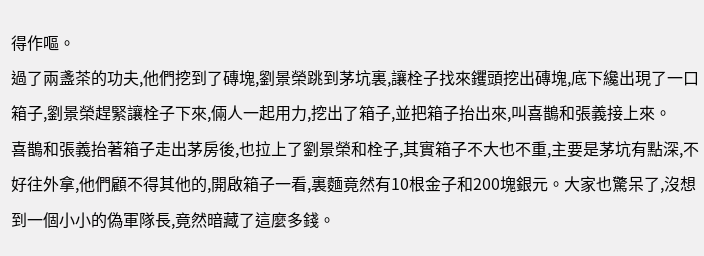得作嘔。
過了兩盞茶的功夫,他們挖到了磚塊,劉景榮跳到茅坑裏,讓栓子找來钁頭挖出磚塊,底下纔出現了一口箱子,劉景榮趕緊讓栓子下來,倆人一起用力,挖出了箱子,並把箱子抬出來,叫喜鵲和張義接上來。
喜鵲和張義抬著箱子走出茅房後,也拉上了劉景榮和栓子,其實箱子不大也不重,主要是茅坑有點深,不好往外拿,他們顧不得其他的,開啟箱子一看,裏麵竟然有10根金子和200塊銀元。大家也驚呆了,沒想到一個小小的偽軍隊長,竟然暗藏了這麼多錢。